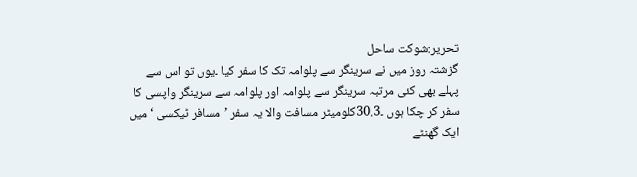تحریر:شوکت ساحل
گزشتہ روز میں نے سرینگر سے پلوامہ تک کا سفر کیا ۔یوں تو اس سے پہلے بھی کئی مرتبہ سرینگر سے پلوامہ اور پلوامہ سے سرینگر واپسی کا سفر کر چکا ہوں ۔30.3کلومیٹر مسافت والا یہ سفر ’مسافر ٹیکسی ‘ میں ایک گھنٹے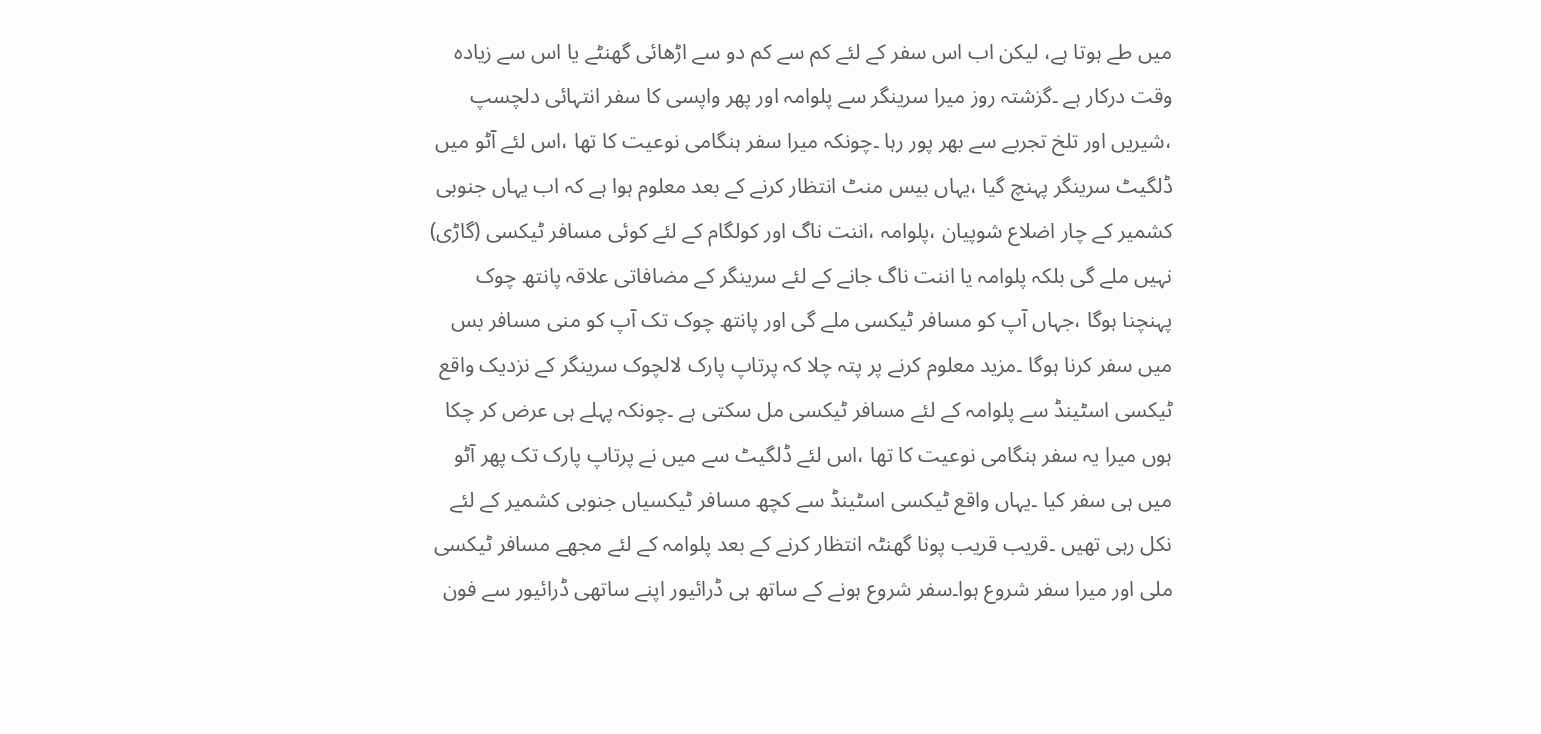میں طے ہوتا ہے، لیکن اب اس سفر کے لئے کم سے کم دو سے اڑھائی گھنٹے یا اس سے زیادہ وقت درکار ہے ۔گزشتہ روز میرا سرینگر سے پلوامہ اور پھر واپسی کا سفر انتہائی دلچسپ ،شیریں اور تلخ تجربے سے بھر پور رہا ۔چونکہ میرا سفر ہنگامی نوعیت کا تھا ،اس لئے آٹو میں ڈلگیٹ سرینگر پہنچ گیا ،یہاں بیس منٹ انتظار کرنے کے بعد معلوم ہوا ہے کہ اب یہاں جنوبی کشمیر کے چار اضلاع شوپیان ،پلوامہ ،اننت ناگ اور کولگام کے لئے کوئی مسافر ٹیکسی (گاڑی) نہیں ملے گی بلکہ پلوامہ یا اننت ناگ جانے کے لئے سرینگر کے مضافاتی علاقہ پانتھ چوک پہنچنا ہوگا ،جہاں آپ کو مسافر ٹیکسی ملے گی اور پانتھ چوک تک آپ کو منی مسافر بس میں سفر کرنا ہوگا ۔مزید معلوم کرنے پر پتہ چلا کہ پرتاپ پارک لالچوک سرینگر کے نزدیک واقع ٹیکسی اسٹینڈ سے پلوامہ کے لئے مسافر ٹیکسی مل سکتی ہے ۔چونکہ پہلے ہی عرض کر چکا ہوں میرا یہ سفر ہنگامی نوعیت کا تھا ،اس لئے ڈلگیٹ سے میں نے پرتاپ پارک تک پھر آٹو میں ہی سفر کیا ۔یہاں واقع ٹیکسی اسٹینڈ سے کچھ مسافر ٹیکسیاں جنوبی کشمیر کے لئے نکل رہی تھیں ۔قریب قریب پونا گھنٹہ انتظار کرنے کے بعد پلوامہ کے لئے مجھے مسافر ٹیکسی ملی اور میرا سفر شروع ہوا۔سفر شروع ہونے کے ساتھ ہی ڈرائیور اپنے ساتھی ڈرائیور سے فون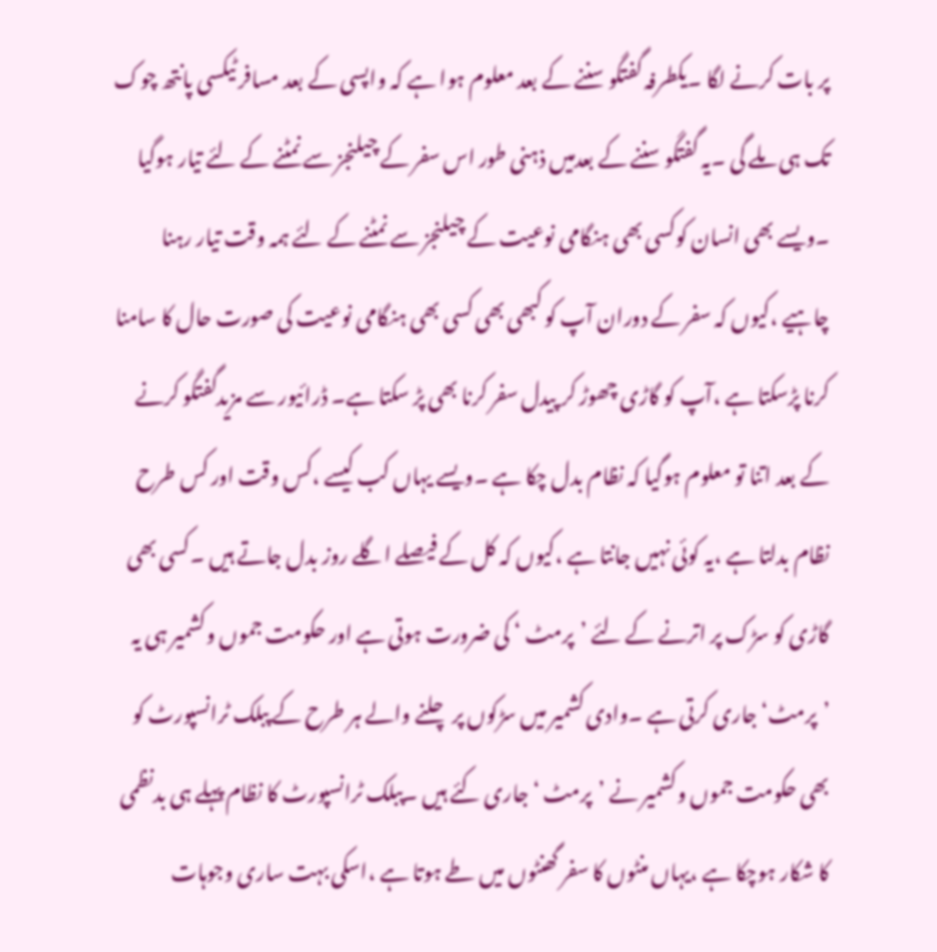پر بات کرنے لگا ۔یکطرفہ گفتگو سننے کے بعد معلوم ہوا ہے کہ واپسی کے بعد مسافر ٹیکسی پانتھ چوک تک ہی ملے گی ۔یہ گفتگو سننے کے بعدمیں ذہنی طور اس سفر کے چیلنجز سے نمٹنے کے لئے تیار ہوگیا ۔ویسے بھی انسان کوکسی بھی ہنگامی نوعیت کے چیلنجز سے نمٹنے کے لئے ہمہ وقت تیار رہنا چاہیے ،کیوں کہ سفر کے دوران آپ کو کبھی بھی کسی بھی ہنگامی نوعیت کی صورت حال کا سامنا کرنا پڑسکتا ہے ،آپ کو گاڑی چھوڑ کر پیدل سفر کرنا بھی پڑ سکتا ہے۔ ڈرائیور سے مزیدگفتگو کرنے کے بعد اتنا تو معلوم ہوگیا کہ نظام بدل چکا ہے ۔ویسے یہاں کب کیسے ،کس وقت اور کس طرح نظام بدلتا ہے ،یہ کوئی نہیں جانتا ہے ،کیوں کہ کل کے فیصلے اگلے روز بدل جاتے ہیں ۔کسی بھی گاڑی کو سڑک پر اترنے کے لئے ’پرمٹ ‘ کی ضرورت ہوتی ہے اور حکومت جموں وکشمیر ہی یہ ’پرمٹ‘ جاری کرتی ہے ۔وادی کشمیر میں سڑکوں پر چلنے والے ہر طرح کے پبلک ٹرانسپورٹ کو بھی حکومت جموں وکشمیر نے ’پرمٹ ‘ جاری کئے ہیں ۔پبلک ٹرانسپورٹ کا نظام پہلے ہی بدنظمی کا شکار ہوچکا ہے ،یہاں منٹوں کا سفر گھنٹوں میں طے ہوتا ہے ،اسکی بہت ساری وجوہات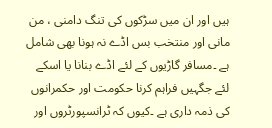ہیں اور ان میں سڑکوں کی تنگ دامنی ، من مانی اور منتخب بس اڈے نہ ہونا بھی شامل ہے ۔مسافر گاڑیوں کے لئے اڈے بنانا یا اسکے لئے جگہیں فراہم کرنا حکومت اور حکمرانوں کی ذمہ داری ہے ۔کیوں کہ ٹرانسپورٹروں اور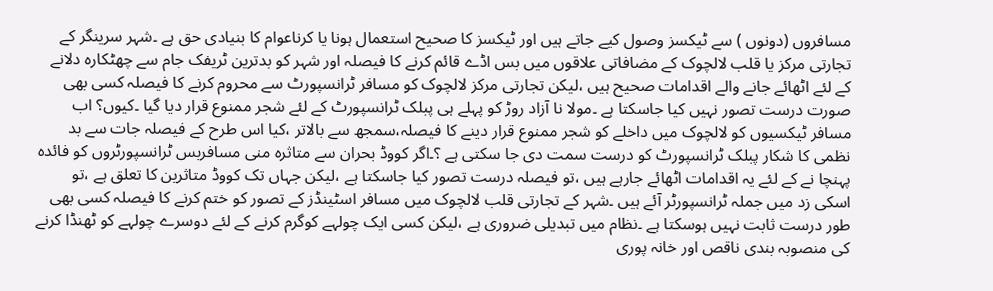مسافروں (دونوں ) سے ٹیکسز وصول کیے جاتے ہیں اور ٹیکسز کا صحیح استعمال ہونا یا کرناعوام کا بنیادی حق ہے ۔شہر سرینگر کے تجارتی مرکز یا قلب لالچوک کے مضافاتی علاقوں میں بس اڈے قائم کرنے کا فیصلہ اور شہر کو بدترین ٹریفک جام سے چھٹکارہ دلانے کے لئے اٹھائے جانے والے اقدامات صحیح ہیں ،لیکن تجارتی مرکز لالچوک کو مسافر ٹرانسپورٹ سے محروم کرنے کا فیصلہ کسی بھی صورت درست تصور نہیں کیا جاسکتا ہے ۔مولا نا آزاد روڑ کو پہلے ہی پبلک ٹرانسپورٹ کے لئے شجر ممنوع قرار دیا گیا ۔کیوں؟ اب مسافر ٹیکسیوں کو لالچوک میں داخلے کو شجر ممنوع قرار دینے کا فیصلہ،سمجھ سے بالاتر ،کیا اس طرح کے فیصلہ جات سے بد نظمی کا شکار پبلک ٹرانسپورٹ کو درست سمت دی جا سکتی ہے ؟۔اگر کووڈ بحران سے متاثرہ منی مسافربس ٹرانسپورٹروں کو فائدہ پہنچا نے کے لئے یہ اقدامات اٹھائے جارہے ہیں ،تو فیصلہ درست تصور کیا جاسکتا ہے ،لیکن جہاں تک کووڈ متاثرین کا تعلق ہے ،تو اسکی زد میں جملہ ٹرانسپورٹر آئے ہیں ۔شہر کے تجارتی قلب لالچوک میں مسافر اسٹینڈز کے تصور کو ختم کرنے کا فیصلہ کسی بھی طور درست ثابت نہیں ہوسکتا ہے ۔نظام میں تبدیلی ضروری ہے ،لیکن کسی ایک چولہے کوگرم کرنے کے لئے دوسرے چولہے کو ٹھنڈا کرنے کی منصوبہ بندی ناقص اور خانہ پوری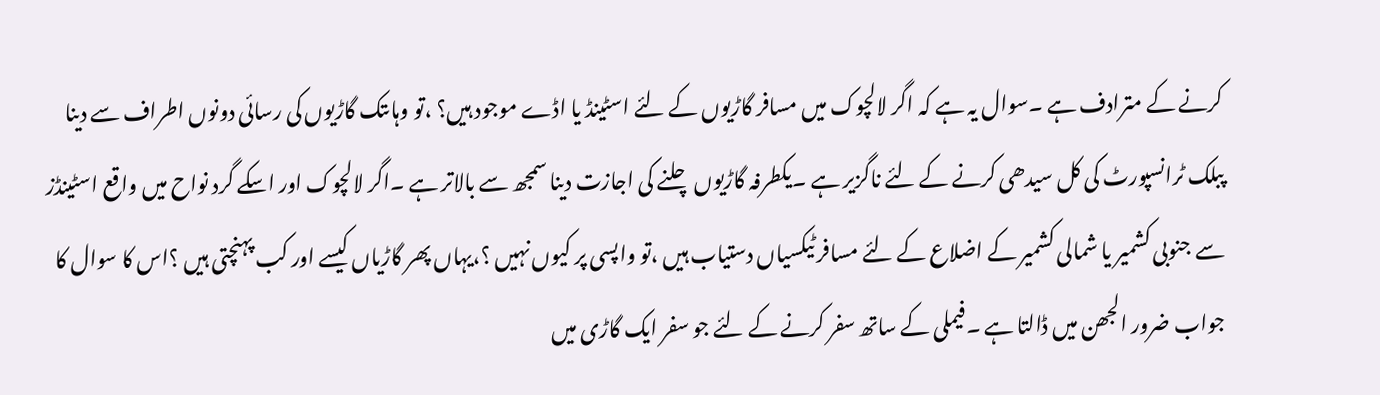کرنے کے مترادف ہے ۔سوال یہ ہے کہ اگر لالچوک میں مسافر گاڑیوں کے لئے اسٹینڈ یا اڈے موجود ہیں؟ ،تو وہاںتک گاڑیوں کی رسائی دونوں اطراف سے دینا پبلک ٹرانسپورٹ کی کل سیدھی کرنے کے لئے ناگزیر ہے ۔یکطرفہ گاڑیوں چلنے کی اجازت دینا سمجھ سے بالاتر ہے ۔اگر لالچوک اور اسکے گرد نواح میں واقع اسٹینڈز سے جنوبی کشمیر یا شمالی کشمیر کے اضلاع کے لئے مسافر ٹیکسیاں دستیاب ہیں ،تو واپسی پر کیوں نہیں ؟،یہاں پھر گاڑیاں کیسے اور کب پہنچتی ہیں ؟اس کا سوال کا جواب ضرور الجھن میں ڈالتا ہے ۔فیملی کے ساتھ سفر کرنے کے لئے جو سفر ایک گاڑی میں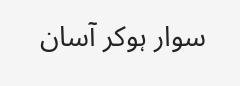سوار ہوکر آسان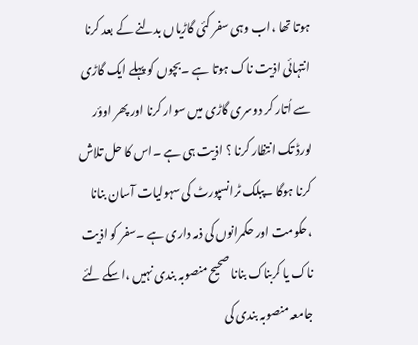ہوتا تھا ،اب وہی سفر کئی گاڑیاں بدلنے کے بعد کرنا انتہائی اذیت ناک ہوتا ہے ۔بچوں کو پہلے ایک گاڑی سے اُتار کر دوسری گاڑی میں سوار کرنا اور پھر اوؤر لورڈ تک انتظار کرنا ؟ اذیت ہی ہے ۔اس کا حل تلاش کرنا ہوگا ۔پبلک ٹرانسپورٹ کی سہولیات آسان بنانا ،حکومت اور حکمرانوں کی ذمہ داری ہے ۔سفر کو اذیت ناک یا کربناک بنانا صحیح منصوبہ بندی نہیں ،اسکے لئے جامعہ منصوبہ بندی کی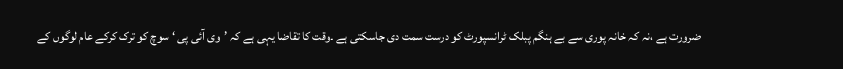ضرورت ہے ،نہ کہ خانہ پوری سے بے ہنگم پبلک ٹرانسپورٹ کو درست سمت دی جاسکتی ہے ۔وقت کا تقاضا یہی ہے کہ ’وی آئی پی ‘ سوچ کو ترک کرکے عام لوگوں کے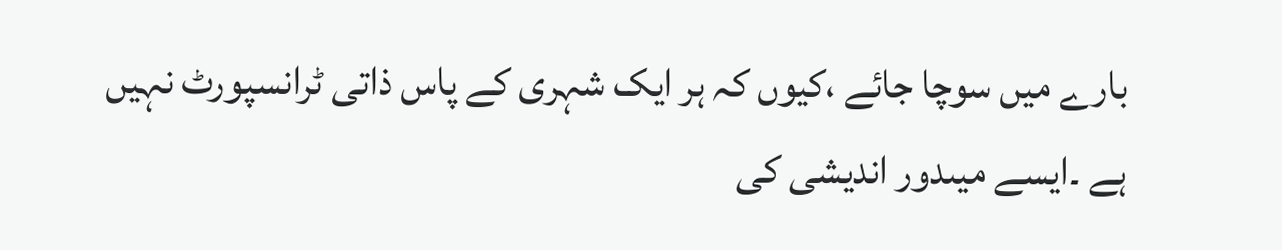بارے میں سوچا جائے ،کیوں کہ ہر ایک شہری کے پاس ذاتی ٹرانسپورٹ نہیں ہے ۔ایسے میںدور اندیشی کی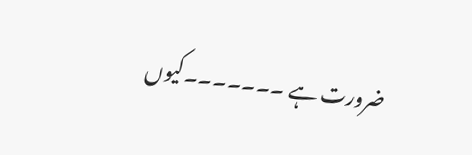ضرورت ہے ۔۔۔۔۔۔۔کیوں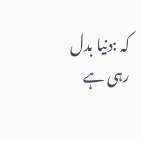کہ :دنیا بدل رہی ہے